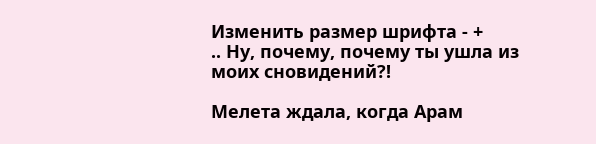Изменить размер шрифта - +
.. Ну, почему, почему ты ушла из моих сновидений?!

Мелета ждала, когда Арам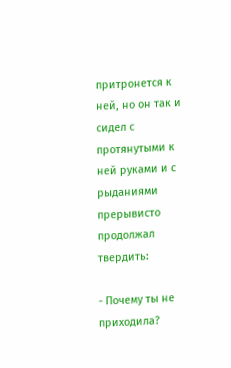притронется к ней, но он так и сидел с протянутыми к ней руками и с рыданиями прерывисто продолжал твердить:

- Почему ты не приходила?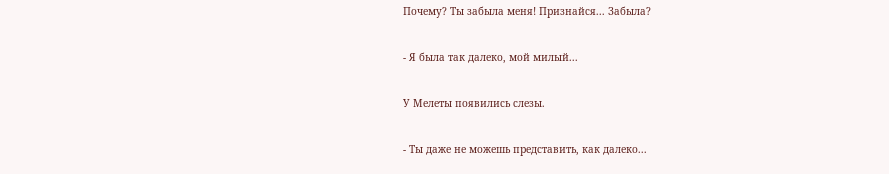Почему? Ты забыла меня! Признайся... Забыла?

- Я была так далеко, мой милый...

У Мелеты появились слезы.

- Ты даже не можешь представить, как далеко...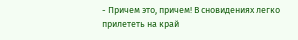- Причем это, причем! В сновидениях легко прилететь на край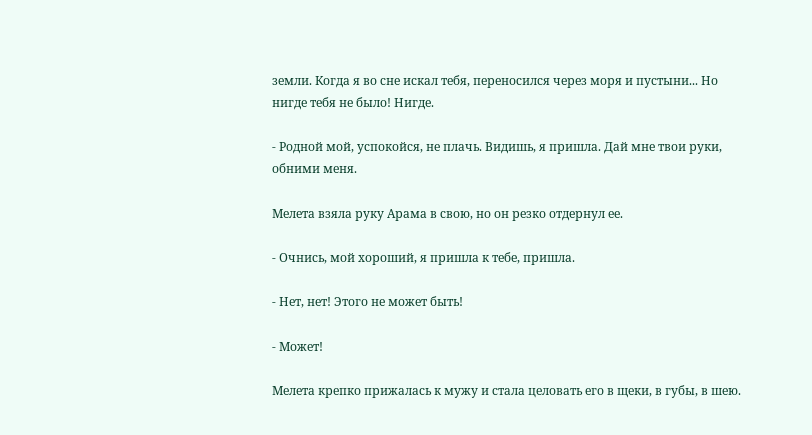земли. Когда я во сне искал тебя, переносился через моря и пустыни... Но нигде тебя не было! Нигде.

- Родной мой, успокойся, не плачь. Видишь, я пришла. Дай мне твои руки, обними меня.

Мелета взяла руку Арама в свою, но он резко отдернул ее.

- Очнись, мой хороший, я пришла к тебе, пришла.

- Нет, нет! Этого не может быть!

- Может!

Мелета крепко прижалась к мужу и стала целовать его в щеки, в губы, в шею.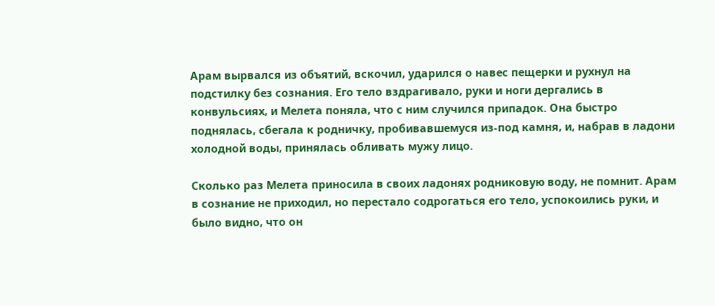Арам вырвался из объятий, вскочил, ударился о навес пещерки и рухнул на подстилку без сознания. Его тело вздрагивало, руки и ноги дергались в конвульсиях, и Мелета поняла, что с ним случился припадок. Она быстро поднялась, сбегала к родничку, пробивавшемуся из-под камня, и, набрав в ладони холодной воды, принялась обливать мужу лицо.

Сколько раз Мелета приносила в своих ладонях родниковую воду, не помнит. Арам в сознание не приходил, но перестало содрогаться его тело, успокоились руки, и было видно, что он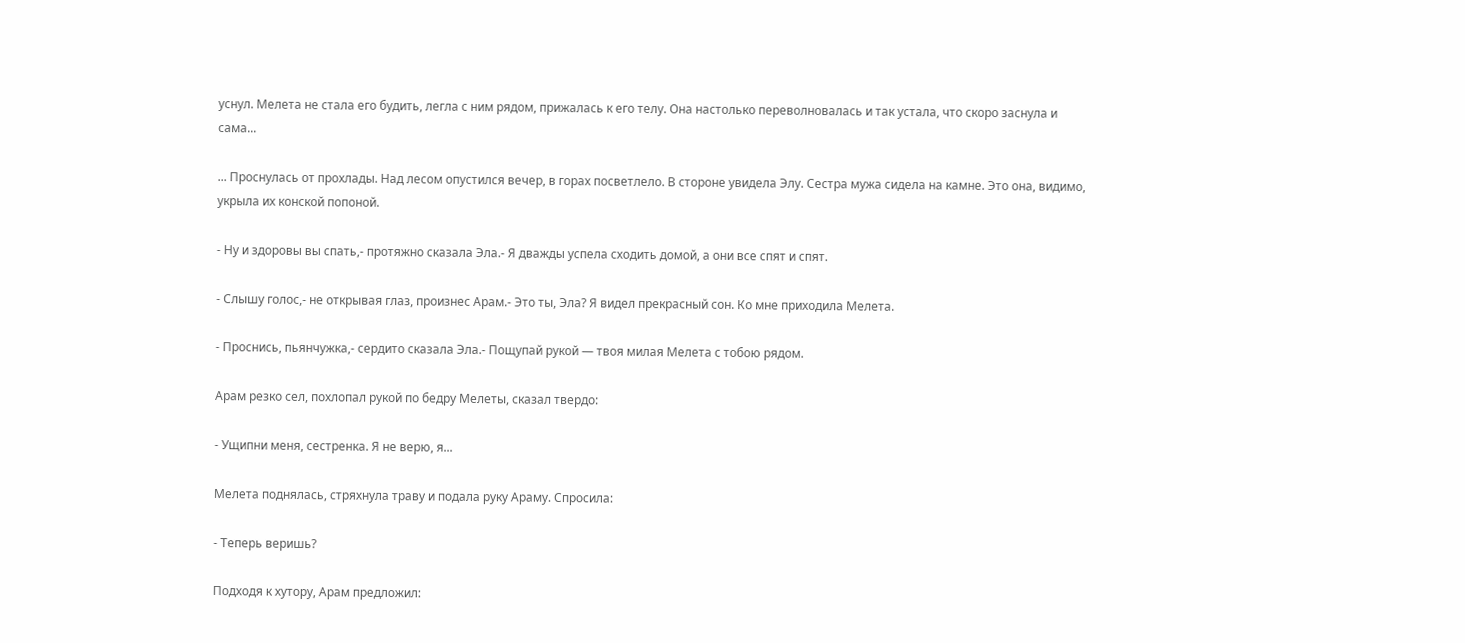уснул. Мелета не стала его будить, легла с ним рядом, прижалась к его телу. Она настолько переволновалась и так устала, что скоро заснула и сама...

... Проснулась от прохлады. Над лесом опустился вечер, в горах посветлело. В стороне увидела Элу. Сестра мужа сидела на камне. Это она, видимо, укрыла их конской попоной.

- Ну и здоровы вы спать,- протяжно сказала Эла.- Я дважды успела сходить домой, а они все спят и спят.

- Слышу голос,- не открывая глаз, произнес Арам.- Это ты, Эла? Я видел прекрасный сон. Ко мне приходила Мелета.

- Проснись, пьянчужка,- сердито сказала Эла.- Пощупай рукой — твоя милая Мелета с тобою рядом.

Арам резко сел, похлопал рукой по бедру Мелеты, сказал твердо:

- Ущипни меня, сестренка. Я не верю, я...

Мелета поднялась, стряхнула траву и подала руку Араму. Спросила:

- Теперь веришь?

Подходя к хутору, Арам предложил: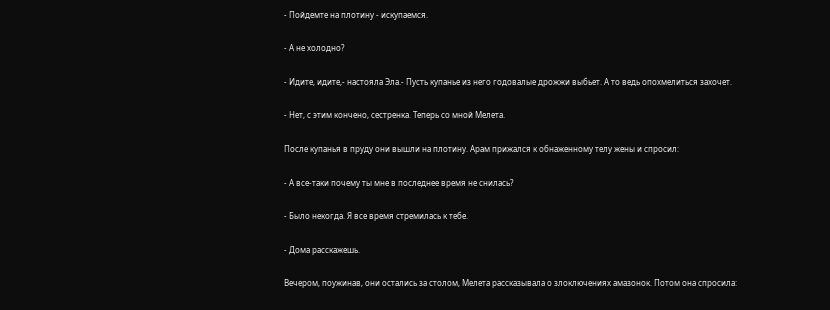- Пойдемте на плотину - искупаемся.

- А не холодно?

- Идите, идите,- настояла Эла.- Пусть купанье из него годовалые дрожжи выбьет. А то ведь опохмелиться захочет.

- Нет, с этим кончено, сестренка. Теперь со мной Мелета.

После купанья в пруду они вышли на плотину. Арам прижался к обнаженному телу жены и спросил:

- А все-таки почему ты мне в последнее время не снилась?

- Было некогда. Я все время стремилась к тебе.

- Дома расскажешь.

Вечером, поужинав, они остались за столом, Мелета рассказывала о злоключениях амазонок. Потом она спросила: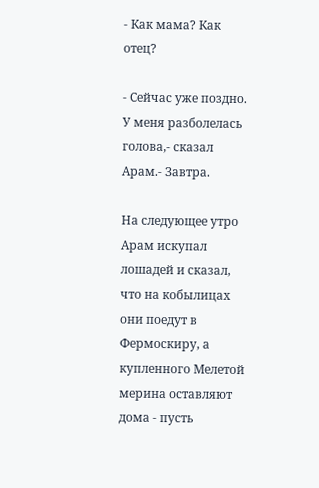- Как мама? Как отец?

- Сейчас уже поздно. У меня разболелась голова,- сказал Арам.- Завтра.

На следующее утро Арам искупал лошадей и сказал, что на кобылицах они поедут в Фермоскиру, а купленного Мелетой мерина оставляют дома - пусть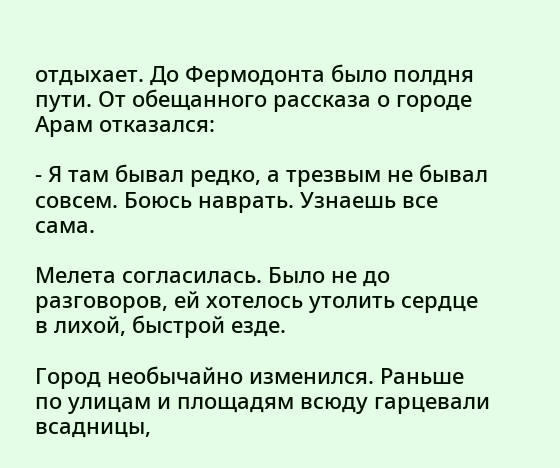отдыхает. До Фермодонта было полдня пути. От обещанного рассказа о городе Арам отказался:

- Я там бывал редко, а трезвым не бывал совсем. Боюсь наврать. Узнаешь все сама.

Мелета согласилась. Было не до разговоров, ей хотелось утолить сердце в лихой, быстрой езде.

Город необычайно изменился. Раньше по улицам и площадям всюду гарцевали всадницы,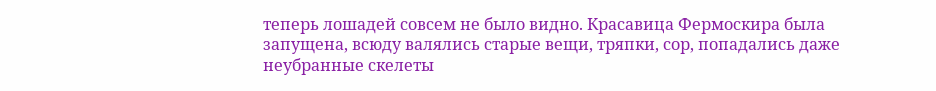теперь лошадей совсем не было видно. Красавица Фермоскира была запущена, всюду валялись старые вещи, тряпки, сор, попадались даже неубранные скелеты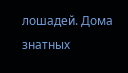лошадей. Дома знатных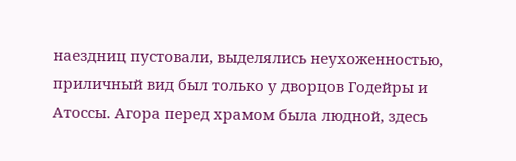наездниц пустовали, выделялись неухоженностью, приличный вид был только у дворцов Годейры и Атоссы. Агора перед храмом была людной, здесь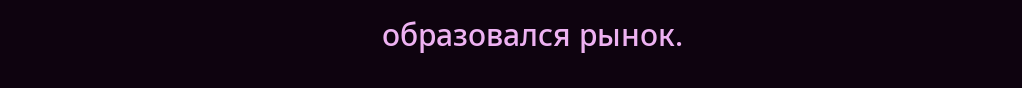образовался рынок.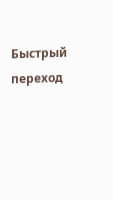Быстрый переход